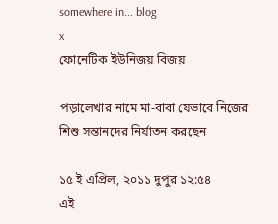somewhere in... blog
x
ফোনেটিক ইউনিজয় বিজয়

পড়ালেখার নামে মা-বাবা যেভাবে নিজের শিশু সন্তানদের নির্যাতন করছেন

১৫ ই এপ্রিল, ২০১১ দুপুর ১২:৫৪
এই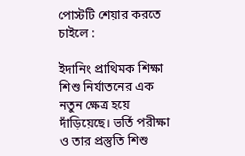পোস্টটি শেয়ার করতে চাইলে :

ইদানিং প্রাথিমক শিক্ষা শিশু নির্যাতনের এক নতুন ক্ষেত্র হয়ে দাঁড়িয়েছে। ভর্তি পরীক্ষা ও তার প্রস্তুতি শিশু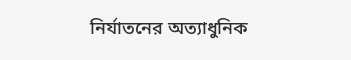নির্যাতনের অত্যাধুনিক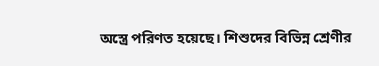অস্ত্রে পরিণত হয়েছে। শিশুদের বিভিন্ন শ্রেণীর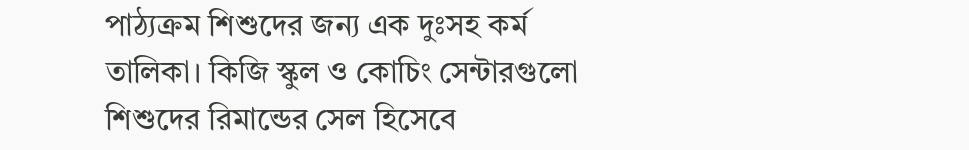পাঠ্যক্রম শিশুদের জন্য এক দুঃসহ কর্ম তালিকা। কিজি স্কুল ও কোচিং সেন্টারগুলো শিশুদের রিমান্ডের সেল হিসেবে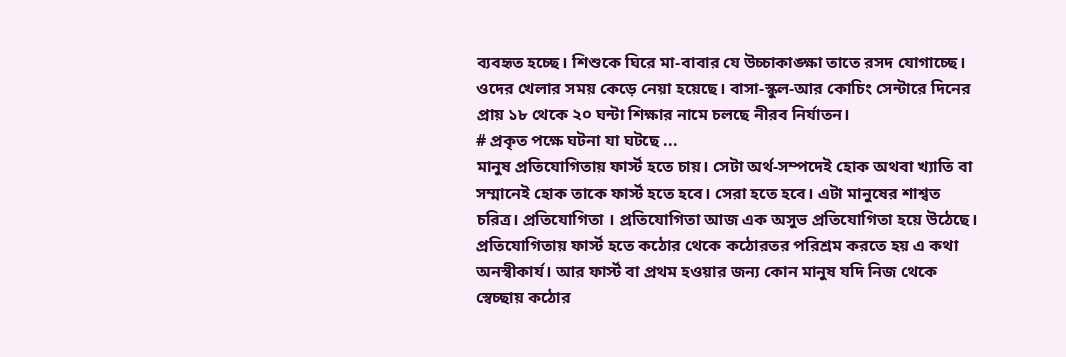ব্যবহৃত হচ্ছে। শিশুকে ঘিরে মা-বাবার যে উচ্চাকাঙ্ক্ষা তাতে রসদ যোগাচ্ছে। ওদের খেলার সময় কেড়ে নেয়া হয়েছে। বাসা-স্কুল-আর কোচিং সেন্টারে দিনের প্রায় ১৮ থেকে ২০ ঘন্টা শিক্ষার নামে চলছে নীরব নির্যাতন।
# প্রকৃত পক্ষে ঘটনা যা ঘটছে ...
মানুষ প্রতিযোগিতায় ফার্স্ট হতে চায়। সেটা অর্থ-সম্পদেই হোক অথবা খ্যাতি বা সম্মানেই হোক তাকে ফার্স্ট হতে হবে। সেরা হতে হবে। এটা মানুষের শাশ্বত চরিত্র। প্রতিযোগিতা । প্রতিযোগিতা আজ এক অসুভ প্রতিযোগিতা হয়ে উঠেছে। প্রতিযোগিতায় ফার্স্ট হতে কঠোর থেকে কঠোরতর পরিশ্রম করতে হয় এ কথা অনস্বীকার্য। আর ফার্স্ট বা প্রথম হওয়ার জন্য কোন মানুষ যদি নিজ থেকে স্বেচ্ছায় কঠোর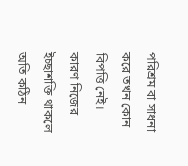পরিশ্রম বা সাধনা করে তখন কোন বিপত্তি নেই। কারণ নিজের ইচ্ছাশক্তি থাকলে অতি কঠিন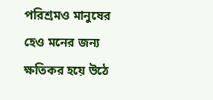পরিশ্রমও মানুষের হেও মনের জন্য ক্ষতিকর হয়ে উঠে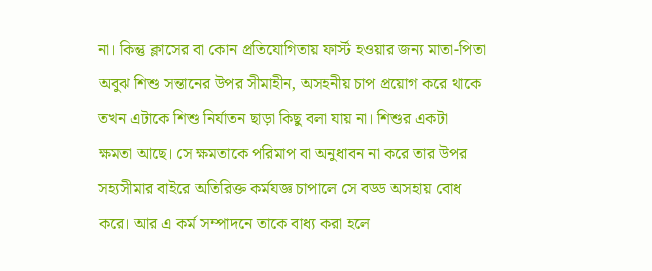না। কিন্তু ক্লাসের বা কোন প্রতিযোগিতায় ফার্স্ট হওয়ার জন্য মাতা-পিতা অবুঝ শিশু সন্তানের উপর সীমাহীন, অসহনীয় চাপ প্রয়োগ করে থাকে তখন এটাকে শিশু নির্যাতন ছাড়া কিছু বলা যায় না। শিশুর একটা ক্ষমতা আছে। সে ক্ষমতাকে পরিমাপ বা অনুধাবন না করে তার উপর সহ্যসীমার বাইরে অতিরিক্ত কর্মযজ্ঞ চাপালে সে বড্ড অসহায় বোধ করে। আর এ কর্ম সম্পাদনে তাকে বাধ্য করা হলে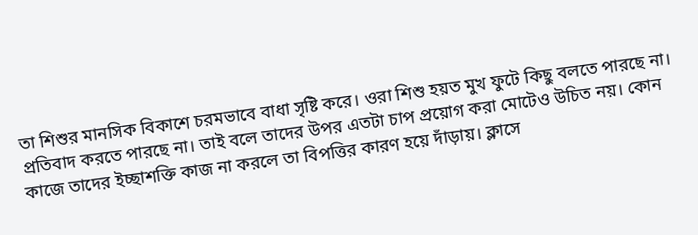তা শিশুর মানসিক বিকাশে চরমভাবে বাধা সৃষ্টি করে। ওরা শিশু হয়ত মুখ ফুটে কিছু বলতে পারছে না। প্রতিবাদ করতে পারছে না। তাই বলে তাদের উপর এতটা চাপ প্রয়োগ করা মোটেও উচিত নয়। কোন কাজে তাদের ইচ্ছাশক্তি কাজ না করলে তা বিপত্তির কারণ হয়ে দাঁড়ায়। ক্লাসে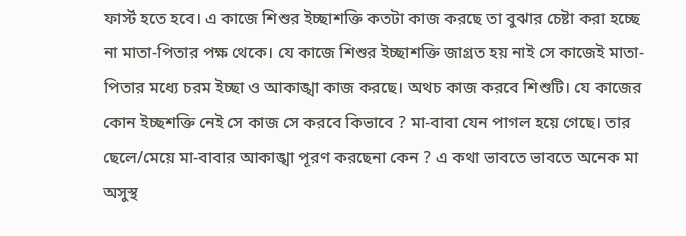ফার্স্ট হতে হবে। এ কাজে শিশুর ইচ্ছাশক্তি কতটা কাজ করছে তা বুঝার চেষ্টা করা হচ্ছে না মাতা-পিতার পক্ষ থেকে। যে কাজে শিশুর ইচ্ছাশক্তি জাগ্রত হয় নাই সে কাজেই মাতা-পিতার মধ্যে চরম ইচ্ছা ও আকাঙ্খা কাজ করছে। অথচ কাজ করবে শিশুটি। যে কাজের কোন ইচ্ছশক্তি নেই সে কাজ সে করবে কিভাবে ? মা-বাবা যেন পাগল হয়ে গেছে। তার ছেলে/মেয়ে মা-বাবার আকাঙ্খা পূরণ করছেনা কেন ? এ কথা ভাবতে ভাবতে অনেক মা অসুস্থ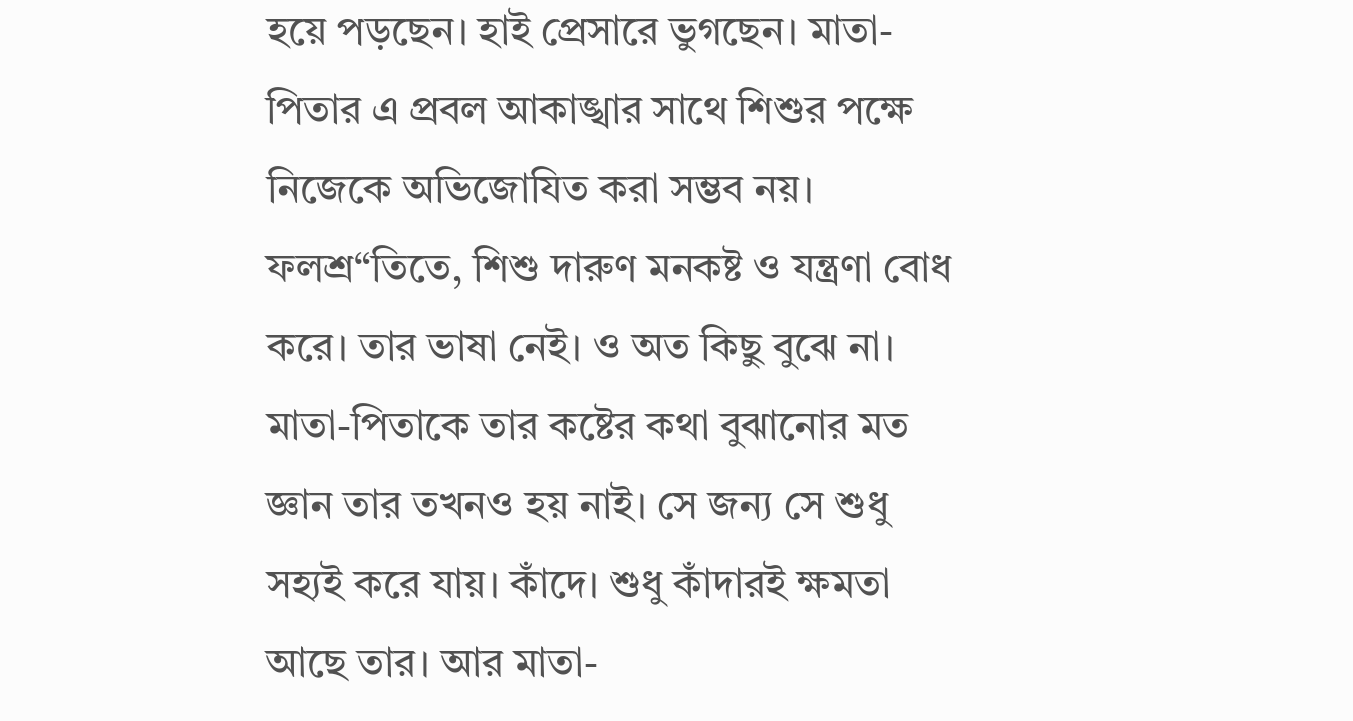হয়ে পড়ছেন। হাই প্রেসারে ভুগছেন। মাতা-পিতার এ প্রবল আকাঙ্খার সাথে শিশুর পক্ষে নিজেকে অভিজোযিত করা সম্ভব নয়। ফলশ্র“তিতে, শিশু দারুণ মনকষ্ট ও যন্ত্রণা বোধ করে। তার ভাষা নেই। ও অত কিছু বুঝে না। মাতা-পিতাকে তার কষ্টের কথা বুঝানোর মত জ্ঞান তার তখনও হয় নাই। সে জন্য সে শুধু সহ্যই করে যায়। কাঁদে। শুধু কাঁদারই ক্ষমতা আছে তার। আর মাতা-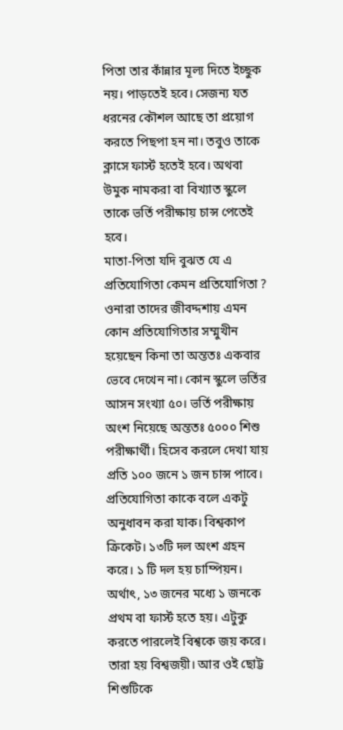পিতা তার কাঁন্নার মূল্য দিতে ইচ্ছুক নয়। পাড়তেই হবে। সেজন্য যত ধরনের কৌশল আছে তা প্রয়োগ করতে পিছপা হন না। তবুও তাকে ক্লাসে ফার্স্ট হতেই হবে। অথবা উমুক নামকরা বা বিখ্যাত স্কুলে তাকে ভর্তি পরীক্ষায় চান্স পেতেই হবে।
মাতা-পিতা যদি বুঝত যে এ প্রতিযোগিতা কেমন প্রতিযোগিতা ? ওনারা তাদের জীবদ্দশায় এমন কোন প্রতিযোগিতার সম্মুখীন হয়েছেন কিনা তা অন্ততঃ একবার ভেবে দেখেন না। কোন স্কুলে ভর্তির আসন সংখ্যা ৫০। ভর্তি পরীক্ষায় অংশ নিয়েছে অন্ততঃ ৫০০০ শিশু পরীক্ষার্থী। হিসেব করলে দেখা যায় প্রতি ১০০ জনে ১ জন চান্স পাবে।
প্রতিযোগিতা কাকে বলে একটু অনুধাবন করা যাক। বিশ্বকাপ ক্রিকেট। ১৩টি দল অংশ গ্রহন করে। ১ টি দল হয় চাম্পিয়ন। অর্থাৎ, ১৩ জনের মধ্যে ১ জনকে প্রথম বা ফার্স্ট হতে হয়। এটুকু করতে পারলেই বিশ্বকে জয় করে। তারা হয় বিশ্বজয়ী। আর ওই ছোট্ট শিশুটিকে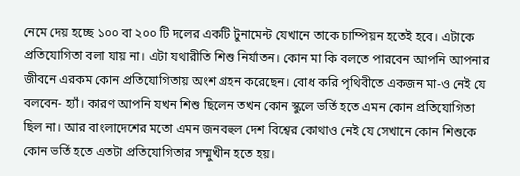নেমে দেয় হচ্ছে ১০০ বা ২০০ টি দলের একটি টুনামেন্ট যেখানে তাকে চাম্পিয়ন হতেই হবে। এটাকে প্রতিযোগিতা বলা যায় না। এটা যথারীতি শিশু নির্যাতন। কোন মা কি বলতে পারবেন আপনি আপনার জীবনে এরকম কোন প্রতিযোগিতায় অংশ গ্রহন করেছেন। বোধ করি পৃথিবীতে একজন মা-ও নেই যে বলবেন- হ্যাঁ। কারণ আপনি যখন শিশু ছিলেন তখন কোন স্কুলে ভর্তি হতে এমন কোন প্রতিযোগিতা ছিল না। আর বাংলাদেশের মতো এমন জনবহুল দেশ বিশ্বের কোথাও নেই যে সেখানে কোন শিশুকে কোন ভর্তি হতে এতটা প্রতিযোগিতার সম্মুখীন হতে হয়।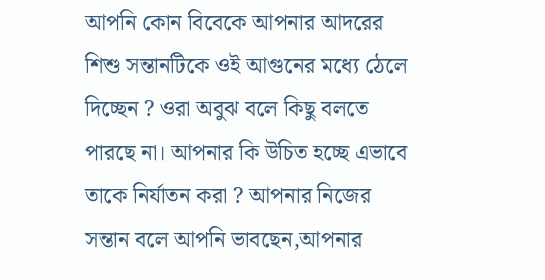আপনি কোন বিবেকে আপনার আদরের শিশু সন্তানটিকে ওই আগুনের মধ্যে ঠেলে দিচ্ছেন ? ওরা অবুঝ বলে কিছু বলতে পারছে না। আপনার কি উচিত হচ্ছে এভাবে তাকে নির্যাতন করা ? আপনার নিজের সন্তান বলে আপনি ভাবছেন,আপনার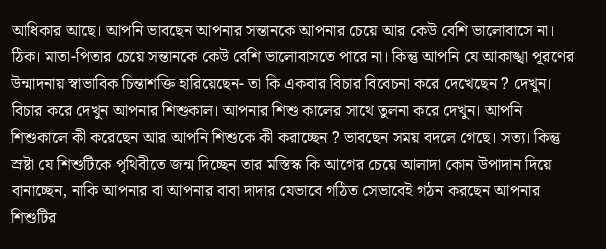আধিকার আছে। আপনি ভাবছেন আপনার সন্তানকে আপনার চেয়ে আর কেউ বেশি ভালোবাসে না। ঠিক। মাতা-পিতার চেয়ে সন্তানকে কেউ বেশি ভালোবাসতে পারে না। কিন্তু আপনি যে আকাঙ্খা পূরণের উন্মাদনায় স্বাভাবিক চিন্তাশক্তি হারিয়েছেন- তা কি একবার বিচার বিবেচনা করে দেখেছেন ? দেখুন। বিচার করে দেখুন আপনার শিশুকাল। আপনার শিশু কালের সাথে তুলনা করে দেখুন। আপনি শিশুকালে কী করেছেন আর আপনি শিশুকে কী করাচ্ছেন ? ভাবছেন সময় বদলে গেছে। সত্য। কিন্তু স্রষ্টা যে শিশুটিকে পৃথিবীতে জন্ম দিচ্ছেন তার মস্তিস্ক কি আগের চেয়ে আলাদা কোন উপাদান দিয়ে বানাচ্ছেন, নাকি আপনার বা আপনার বাবা দাদার যেভাবে গঠিত সেভাবেই গঠন করছেন আপনার শিশুটির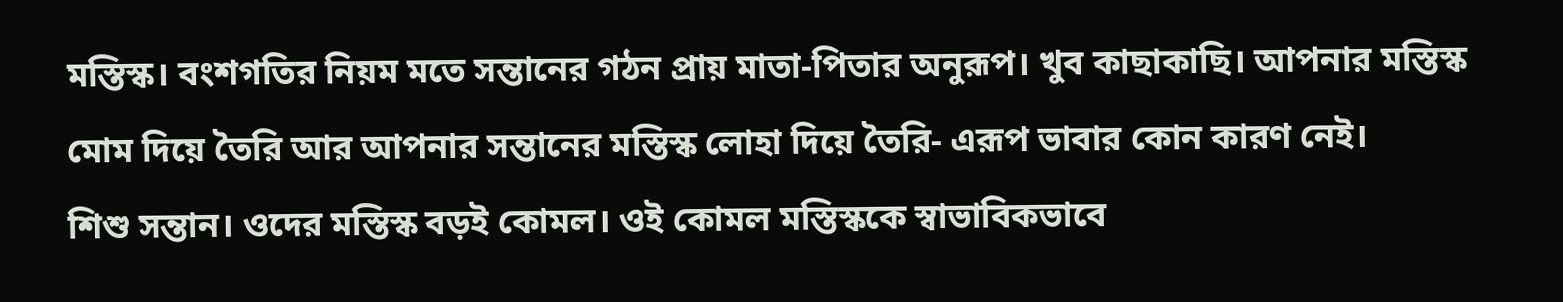মস্তিস্ক। বংশগতির নিয়ম মতে সন্তানের গঠন প্রায় মাতা-পিতার অনুরূপ। খুব কাছাকাছি। আপনার মস্তিস্ক মোম দিয়ে তৈরি আর আপনার সন্তানের মস্তিস্ক লোহা দিয়ে তৈরি- এরূপ ভাবার কোন কারণ নেই।
শিশু সন্তান। ওদের মস্তিস্ক বড়ই কোমল। ওই কোমল মস্তিস্ককে স্বাভাবিকভাবে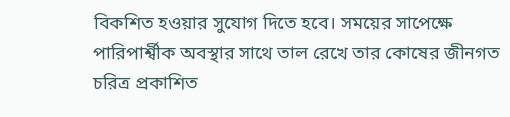বিকশিত হওয়ার সুযোগ দিতে হবে। সময়ের সাপেক্ষে পারিপার্শ্বীক অবস্থার সাথে তাল রেখে তার কোষের জীনগত চরিত্র প্রকাশিত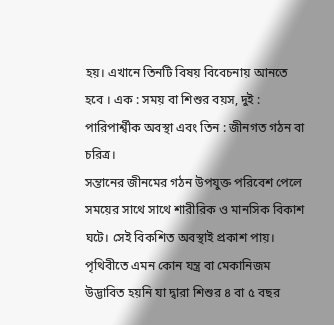হয়। এখানে তিনটি বিষয় বিবেচনায় আনতে হবে । এক : সময় বা শিশুর বয়স, দুই : পারিপার্শ্বীক অবস্থা এবং তিন : জীনগত গঠন বা চরিত্র।
সন্তানের জীনমের গঠন উপযুক্ত পরিবেশ পেলে সময়ের সাথে সাথে শারীরিক ও মানসিক বিকাশ ঘটে। সেই বিকশিত অবস্থাই প্রকাশ পায়। পৃথিবীতে এমন কোন যন্ত্র বা মেকানিজম উদ্ভাবিত হয়নি যা দ্বারা শিশুর ৪ বা ৫ বছর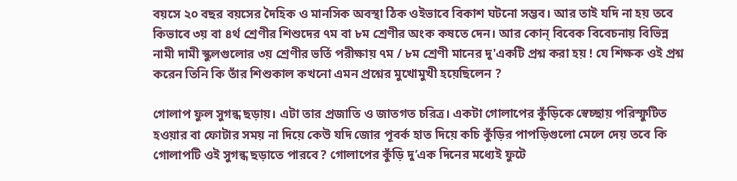বয়সে ২০ বছর বয়সের দৈহিক ও মানসিক অবস্থা ঠিক ওইভাবে বিকাশ ঘটনো সম্ভব। আর তাই যদি না হয় তবে কিভাবে ৩য় বা ৪র্থ শ্রেণীর শিশুদের ৭ম বা ৮ম শ্রেণীর অংক কষতে দেন। আর কোন্ বিবেক বিবেচনায় বিভিন্ন নামী দামী স্কুলগুলোর ৩য় শ্রেণীর ভর্তি পরীক্ষায় ৭ম / ৮ম শ্রেণী মানের দু'একটি প্রশ্ন করা হয় ! যে শিক্ষক ওই প্রশ্ন করেন তিনি কি তাঁর শিশুকাল কখনো এমন প্রশ্নের মুখোমুখী হয়েছিলেন ?

গোলাপ ফুল সুগন্ধ ছড়ায়। এটা তার প্রজাতি ও জাতগত চরিত্র। একটা গোলাপের কুঁড়িকে স্বেচ্ছায় পরিস্ফুটিত হওয়ার বা ফোটার সময় না দিয়ে কেউ যদি জোর পূবর্ক হাত দিয়ে কচি কুঁড়ির পাপড়িগুলো মেলে দেয় তবে কি গোলাপটি ওই সুগন্ধ ছড়াতে পারবে? গোলাপের কুঁড়ি দু’এক দিনের মধ্যেই ফুটে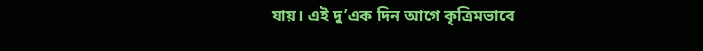যায়। এই দু’এক দিন আগে কৃত্রিমভাবে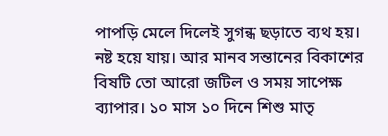পাপড়ি মেলে দিলেই সুগন্ধ ছড়াতে ব্যথ হয়। নষ্ট হয়ে যায়। আর মানব সন্তানের বিকাশের বিষটি তো আরো জটিল ও সময় সাপেক্ষ ব্যাপার। ১০ মাস ১০ দিনে শিশু মাতৃ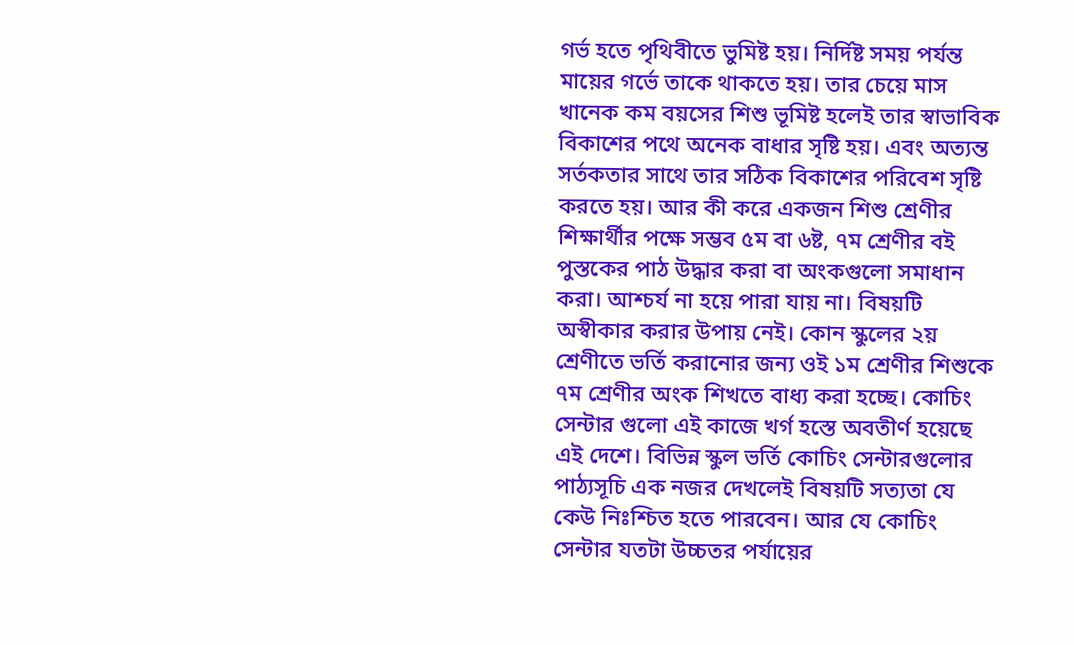গর্ভ হতে পৃথিবীতে ভুমিষ্ট হয়। নির্দিষ্ট সময় পর্যন্ত মায়ের গর্ভে তাকে থাকতে হয়। তার চেয়ে মাস খানেক কম বয়সের শিশু ভূমিষ্ট হলেই তার স্বাভাবিক বিকাশের পথে অনেক বাধার সৃষ্টি হয়। এবং অত্যন্ত সর্তকতার সাথে তার সঠিক বিকাশের পরিবেশ সৃষ্টি করতে হয়। আর কী করে একজন শিশু শ্রেণীর শিক্ষার্থীর পক্ষে সম্ভব ৫ম বা ৬ষ্ট, ৭ম শ্রেণীর বই পুস্তকের পাঠ উদ্ধার করা বা অংকগুলো সমাধান করা। আশ্চর্য না হয়ে পারা যায় না। বিষয়টি অস্বীকার করার উপায় নেই। কোন স্কুলের ২য় শ্রেণীতে ভর্তি করানোর জন্য ওই ১ম শ্রেণীর শিশুকে ৭ম শ্রেণীর অংক শিখতে বাধ্য করা হচ্ছে। কোচিং সেন্টার গুলো এই কাজে খর্গ হস্তে অবতীর্ণ হয়েছে এই দেশে। বিভিন্ন স্কুল ভর্তি কোচিং সেন্টারগুলোর পাঠ্যসূচি এক নজর দেখলেই বিষয়টি সত্যতা যে কেউ নিঃশ্চিত হতে পারবেন। আর যে কোচিং সেন্টার যতটা উচ্চতর পর্যায়ের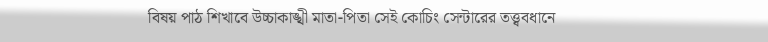বিষয় পাঠ শিখাবে উচ্চাকাঙ্খী মাতা-পিতা সেই কোচিং সেন্টারের তত্ত্ববধানে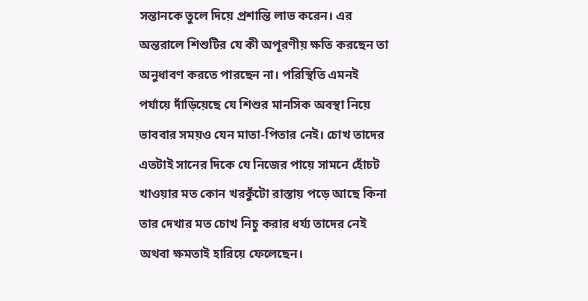সন্তানকে তুলে দিয়ে প্রশান্তি লাভ করেন। এর অন্তরালে শিশুটির যে কী অপূরণীয় ক্ষতি করছেন তা অনুধাবণ করতে পারছেন না। পরিস্থিতি এমনই পর্যায়ে দাঁড়িয়েছে যে শিশুর মানসিক অবস্থা নিয়ে ভাববার সময়ও যেন মাতা-পিতার নেই। চোখ তাদের এতটাই সানের দিকে যে নিজের পায়ে সামনে হোঁচট খাওয়ার মত কোন খরকুঁটো রাস্তায় পড়ে আছে কিনা তার দেখার মত চোখ নিচু করার ধর্য্য তাদের নেই অথবা ক্ষমতাই হারিয়ে ফেলেছেন।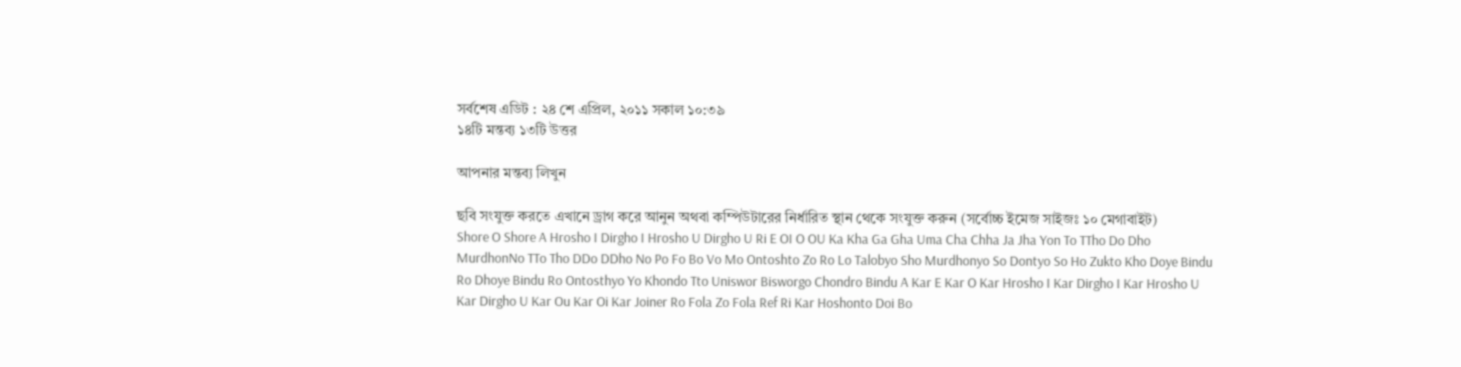সর্বশেষ এডিট : ২৪ শে এপ্রিল, ২০১১ সকাল ১০:৩৯
১৪টি মন্তব্য ১৩টি উত্তর

আপনার মন্তব্য লিখুন

ছবি সংযুক্ত করতে এখানে ড্রাগ করে আনুন অথবা কম্পিউটারের নির্ধারিত স্থান থেকে সংযুক্ত করুন (সর্বোচ্চ ইমেজ সাইজঃ ১০ মেগাবাইট)
Shore O Shore A Hrosho I Dirgho I Hrosho U Dirgho U Ri E OI O OU Ka Kha Ga Gha Uma Cha Chha Ja Jha Yon To TTho Do Dho MurdhonNo TTo Tho DDo DDho No Po Fo Bo Vo Mo Ontoshto Zo Ro Lo Talobyo Sho Murdhonyo So Dontyo So Ho Zukto Kho Doye Bindu Ro Dhoye Bindu Ro Ontosthyo Yo Khondo Tto Uniswor Bisworgo Chondro Bindu A Kar E Kar O Kar Hrosho I Kar Dirgho I Kar Hrosho U Kar Dirgho U Kar Ou Kar Oi Kar Joiner Ro Fola Zo Fola Ref Ri Kar Hoshonto Doi Bo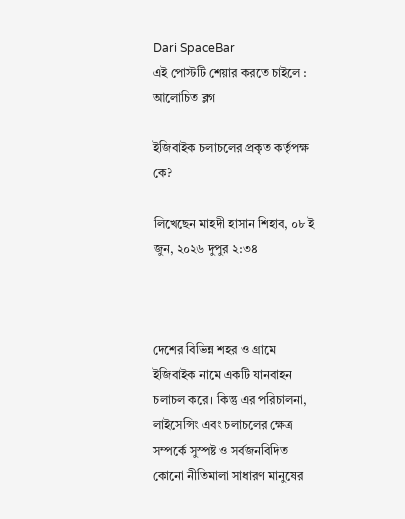Dari SpaceBar
এই পোস্টটি শেয়ার করতে চাইলে :
আলোচিত ব্লগ

ইজিবাইক চলাচলের প্রকৃত কর্তৃপক্ষ কে?

লিখেছেন মাহদী হাসান শিহাব, ০৮ ই জুন, ২০২৬ দুপুর ২:৩৪



দেশের বিভিন্ন শহর ও গ্রামে ইজিবাইক নামে একটি যানবাহন চলাচল করে। কিন্তু এর পরিচালনা, লাইসেন্সিং এবং চলাচলের ক্ষেত্র সম্পর্কে সুস্পষ্ট ও সর্বজনবিদিত কোনো নীতিমালা সাধারণ মানুষের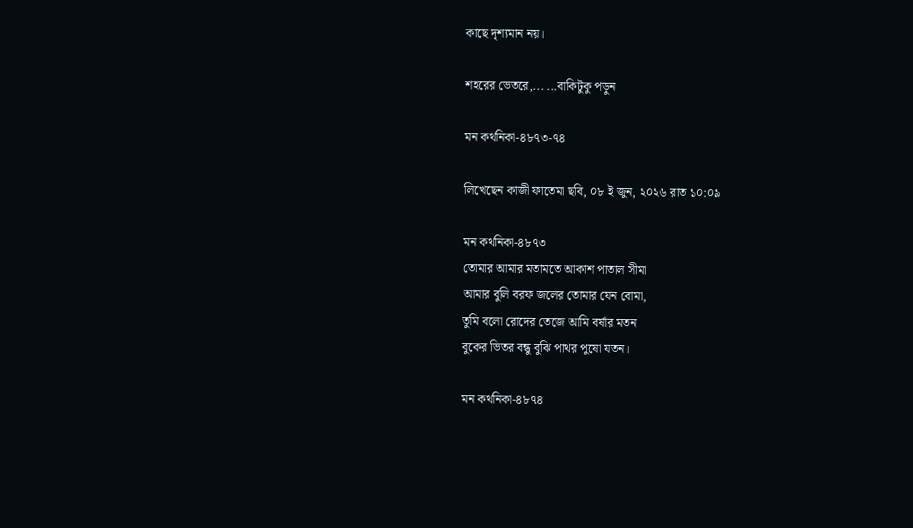কাছে দৃশ্যমান নয়।

শহরের ভেতরে,... ...বাকিটুকু পড়ুন

মন কথনিকা-৪৮৭৩-৭৪

লিখেছেন কাজী ফাতেমা ছবি, ০৮ ই জুন, ২০২৬ রাত ১০:০৯

মন কথনিকা-৪৮৭৩
তোমার আমার মতামতে আকাশ পাতাল সীমা
আমার বুলি বরফ জলের তোমার যেন বোমা,
তুমি বলো রোদের তেজে আমি বর্ষার মতন
বুকের ভিতর বন্ধু বুঝি পাথর পুষো যতন।

মন কথনিকা-৪৮৭৪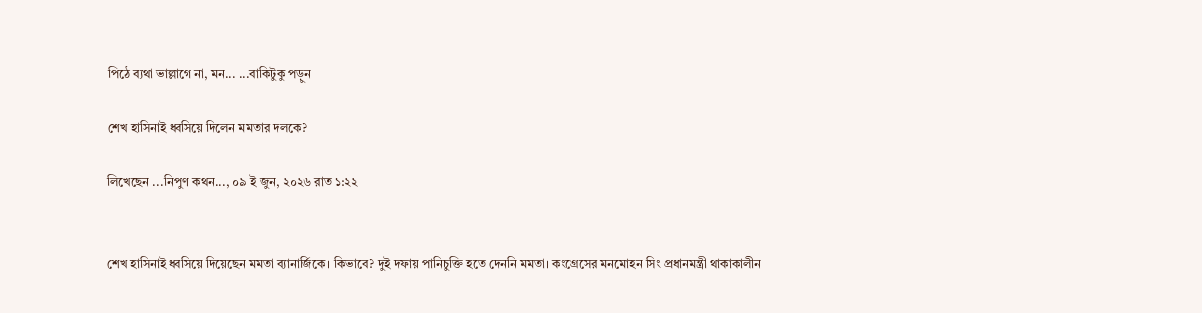পিঠে ব্যথা ভাল্লাগে না, মন... ...বাকিটুকু পড়ুন

শেখ হাসিনাই ধ্বসিয়ে দিলেন মমতার দলকে?

লিখেছেন ...নিপুণ কথন..., ০৯ ই জুন, ২০২৬ রাত ১:২২


শেখ হাসিনাই ধ্বসিয়ে দিয়েছেন মমতা ব্যানার্জিকে। কিভাবে? দুই দফায় পানিচুক্তি হতে দেননি মমতা। কংগ্রেসের মনমোহন সিং প্রধানমন্ত্রী থাকাকালীন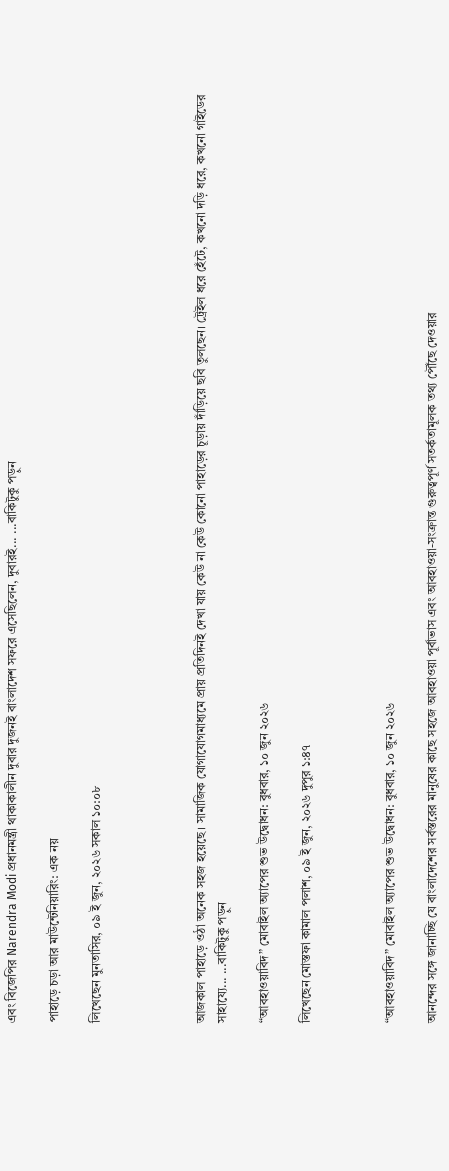এবং বিজেপির Narendra Modi প্রধানমন্ত্রী থাকাকালীন দুবার দুজনই বাংলাদেশ সফরে এসেছিলেন, দুবারই... ...বাকিটুকু পড়ুন

পাহাড়ে চড়া আর মাউন্টেনিয়ারিং: এক নয়

লিখেছেন মুনতাসির, ০৯ ই জুন, ২০২৬ সকাল ১০:০৮




আজকাল পাহাড়ে ওঠা অনেক সহজ হয়েছে। সামাজিক যোগাযোগমাধ্যমে প্রায় প্রতিদিনই দেখা যায় কেউ না কেউ কোনো পাহাড়ের চূড়ায় দাঁড়িয়ে ছবি তুলছেন। ট্রেইল ধরে হেঁটে, কখনো দড়ি ধরে, কখনো গাইডের সাহায্যে... ...বাকিটুকু পড়ুন

“আবহাওয়াবিদ” মোবাইল অ্যাপের শুভ উদ্বোধন: বুধবার, ১০ জুন ২০২৬

লিখেছেন মোস্তফা কামাল পলাশ, ০৯ ই জুন, ২০২৬ দুপুর ১:৪৭



“আবহাওয়াবিদ” মোবাইল অ্যাপের শুভ উদ্বোধন: বুধবার, ১০ জুন ২০২৬

আনন্দের সঙ্গে জানাচ্ছি যে বাংলাদেশের সর্বস্তরের মানুষের কাছে সহজে আবহাওয়া পূর্বাভাস এবং আবহাওয়া-সংক্রান্ত গুরুত্বপূর্ণ সতর্কতামূলক তথ্য পৌঁছে দেওয়ার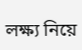লক্ষ্য নিয়ে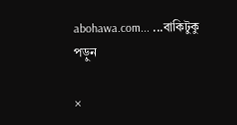abohawa.com... ...বাকিটুকু পড়ুন

×